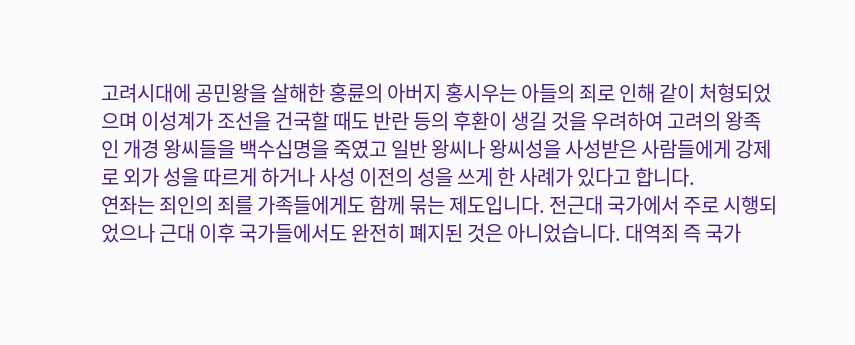고려시대에 공민왕을 살해한 홍륜의 아버지 홍시우는 아들의 죄로 인해 같이 처형되었으며 이성계가 조선을 건국할 때도 반란 등의 후환이 생길 것을 우려하여 고려의 왕족인 개경 왕씨들을 백수십명을 죽였고 일반 왕씨나 왕씨성을 사성받은 사람들에게 강제로 외가 성을 따르게 하거나 사성 이전의 성을 쓰게 한 사례가 있다고 합니다.
연좌는 죄인의 죄를 가족들에게도 함께 묶는 제도입니다. 전근대 국가에서 주로 시행되었으나 근대 이후 국가들에서도 완전히 폐지된 것은 아니었습니다. 대역죄 즉 국가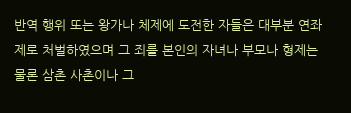반역 행위 또는 왕가나 체제에 도전한 자들은 대부분 연좌제로 처벌하였으며 그 죄를 본인의 자녀나 부모나 형제는 물론 삼촌 사촌이나 그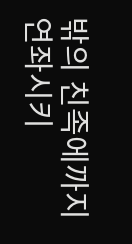밖의 친족에까지 연좌시키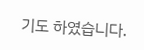기도 하였습니다.